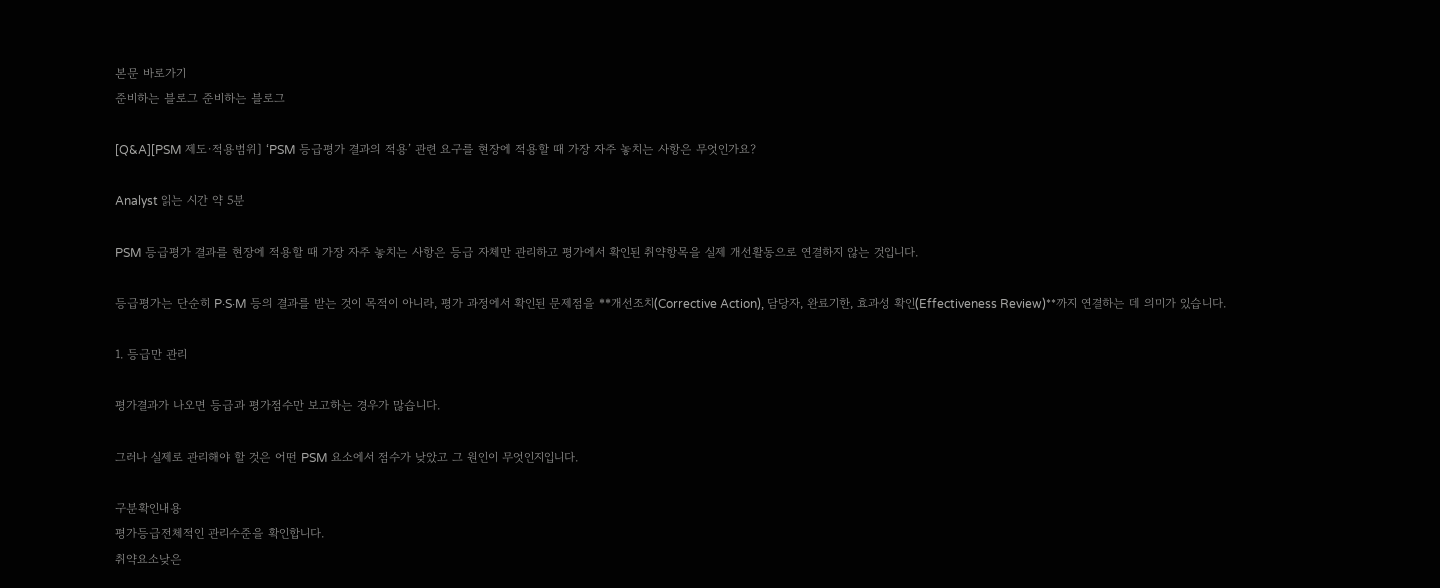본문 바로가기
준비하는 블로그 준비하는 블로그

[Q&A][PSM 제도·적용범위] ‘PSM 등급평가 결과의 적용’ 관련 요구를 현장에 적용할 때 가장 자주 놓치는 사항은 무엇인가요?

Analyst 읽는 시간 약 5분

PSM 등급평가 결과를 현장에 적용할 때 가장 자주 놓치는 사항은 등급 자체만 관리하고 평가에서 확인된 취약항목을 실제 개선활동으로 연결하지 않는 것입니다.

등급평가는 단순히 P·S·M 등의 결과를 받는 것이 목적이 아니라, 평가 과정에서 확인된 문제점을 **개선조치(Corrective Action), 담당자, 완료기한, 효과성 확인(Effectiveness Review)**까지 연결하는 데 의미가 있습니다.

1. 등급만 관리

평가결과가 나오면 등급과 평가점수만 보고하는 경우가 많습니다.

그러나 실제로 관리해야 할 것은 어떤 PSM 요소에서 점수가 낮았고 그 원인이 무엇인지입니다.

구분확인내용
평가등급전체적인 관리수준을 확인합니다.
취약요소낮은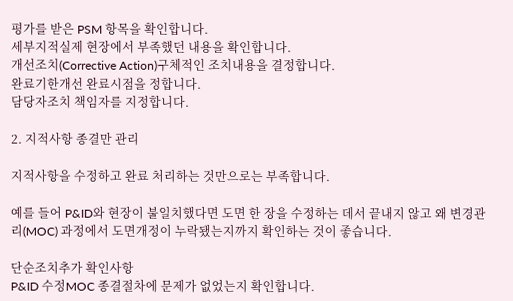평가를 받은 PSM 항목을 확인합니다.
세부지적실제 현장에서 부족했던 내용을 확인합니다.
개선조치(Corrective Action)구체적인 조치내용을 결정합니다.
완료기한개선 완료시점을 정합니다.
담당자조치 책임자를 지정합니다.

2. 지적사항 종결만 관리

지적사항을 수정하고 완료 처리하는 것만으로는 부족합니다.

예를 들어 P&ID와 현장이 불일치했다면 도면 한 장을 수정하는 데서 끝내지 않고 왜 변경관리(MOC) 과정에서 도면개정이 누락됐는지까지 확인하는 것이 좋습니다.

단순조치추가 확인사항
P&ID 수정MOC 종결절차에 문제가 없었는지 확인합니다.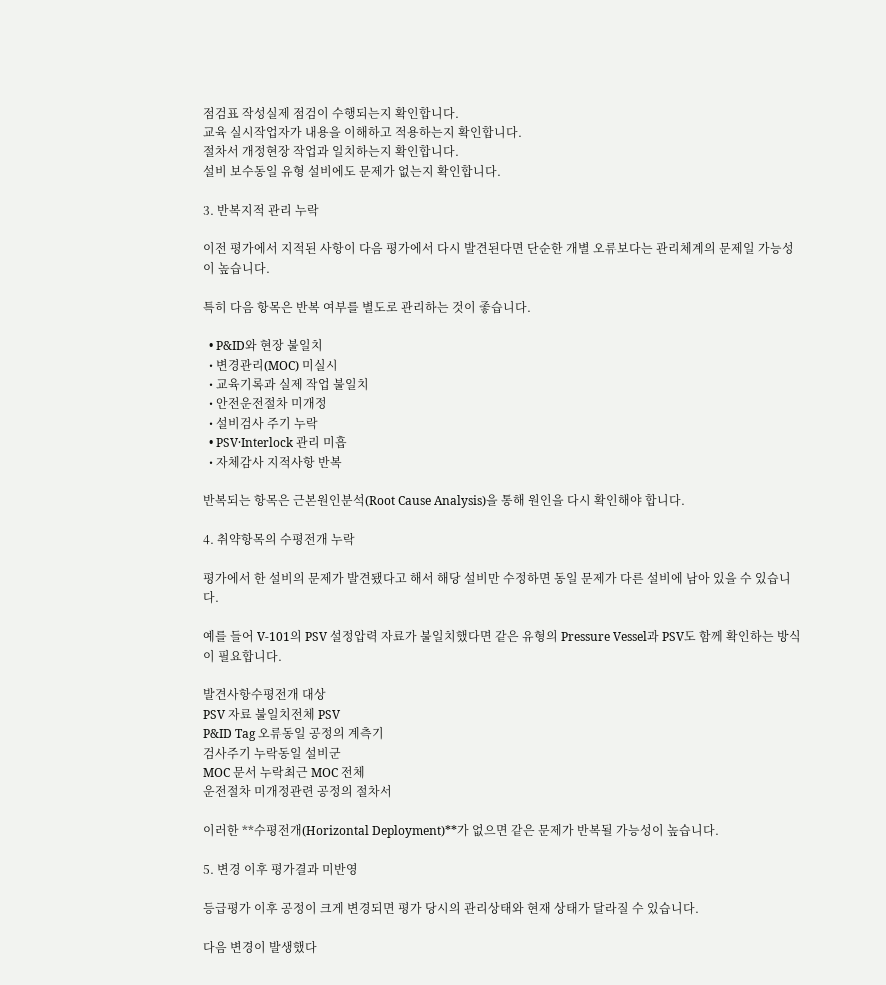점검표 작성실제 점검이 수행되는지 확인합니다.
교육 실시작업자가 내용을 이해하고 적용하는지 확인합니다.
절차서 개정현장 작업과 일치하는지 확인합니다.
설비 보수동일 유형 설비에도 문제가 없는지 확인합니다.

3. 반복지적 관리 누락

이전 평가에서 지적된 사항이 다음 평가에서 다시 발견된다면 단순한 개별 오류보다는 관리체계의 문제일 가능성이 높습니다.

특히 다음 항목은 반복 여부를 별도로 관리하는 것이 좋습니다.

  • P&ID와 현장 불일치
  • 변경관리(MOC) 미실시
  • 교육기록과 실제 작업 불일치
  • 안전운전절차 미개정
  • 설비검사 주기 누락
  • PSV·Interlock 관리 미흡
  • 자체감사 지적사항 반복

반복되는 항목은 근본원인분석(Root Cause Analysis)을 통해 원인을 다시 확인해야 합니다.

4. 취약항목의 수평전개 누락

평가에서 한 설비의 문제가 발견됐다고 해서 해당 설비만 수정하면 동일 문제가 다른 설비에 남아 있을 수 있습니다.

예를 들어 V-101의 PSV 설정압력 자료가 불일치했다면 같은 유형의 Pressure Vessel과 PSV도 함께 확인하는 방식이 필요합니다.

발견사항수평전개 대상
PSV 자료 불일치전체 PSV
P&ID Tag 오류동일 공정의 계측기
검사주기 누락동일 설비군
MOC 문서 누락최근 MOC 전체
운전절차 미개정관련 공정의 절차서

이러한 **수평전개(Horizontal Deployment)**가 없으면 같은 문제가 반복될 가능성이 높습니다.

5. 변경 이후 평가결과 미반영

등급평가 이후 공정이 크게 변경되면 평가 당시의 관리상태와 현재 상태가 달라질 수 있습니다.

다음 변경이 발생했다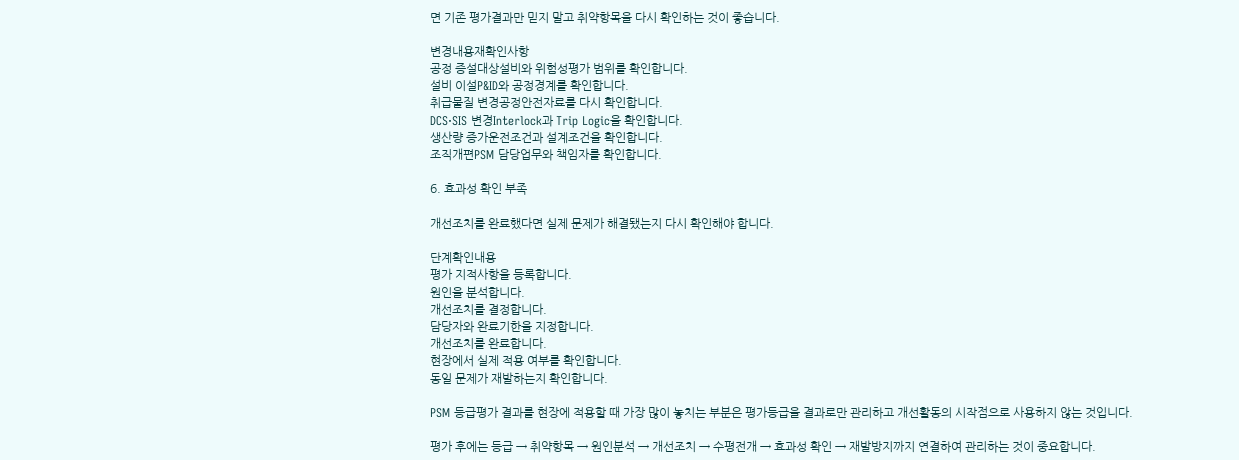면 기존 평가결과만 믿지 말고 취약항목을 다시 확인하는 것이 좋습니다.

변경내용재확인사항
공정 증설대상설비와 위험성평가 범위를 확인합니다.
설비 이설P&ID와 공정경계를 확인합니다.
취급물질 변경공정안전자료를 다시 확인합니다.
DCS·SIS 변경Interlock과 Trip Logic을 확인합니다.
생산량 증가운전조건과 설계조건을 확인합니다.
조직개편PSM 담당업무와 책임자를 확인합니다.

6. 효과성 확인 부족

개선조치를 완료했다면 실제 문제가 해결됐는지 다시 확인해야 합니다.

단계확인내용
평가 지적사항을 등록합니다.
원인을 분석합니다.
개선조치를 결정합니다.
담당자와 완료기한을 지정합니다.
개선조치를 완료합니다.
현장에서 실제 적용 여부를 확인합니다.
동일 문제가 재발하는지 확인합니다.

PSM 등급평가 결과를 현장에 적용할 때 가장 많이 놓치는 부분은 평가등급을 결과로만 관리하고 개선활동의 시작점으로 사용하지 않는 것입니다.

평가 후에는 등급 → 취약항목 → 원인분석 → 개선조치 → 수평전개 → 효과성 확인 → 재발방지까지 연결하여 관리하는 것이 중요합니다.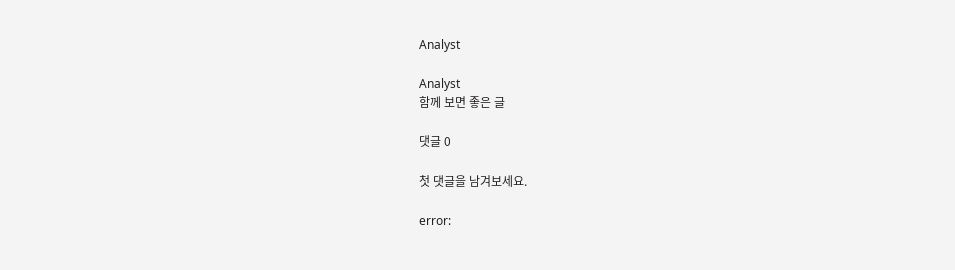Analyst

Analyst
함께 보면 좋은 글

댓글 0

첫 댓글을 남겨보세요.

error: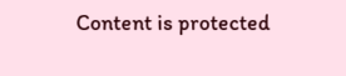Content is protected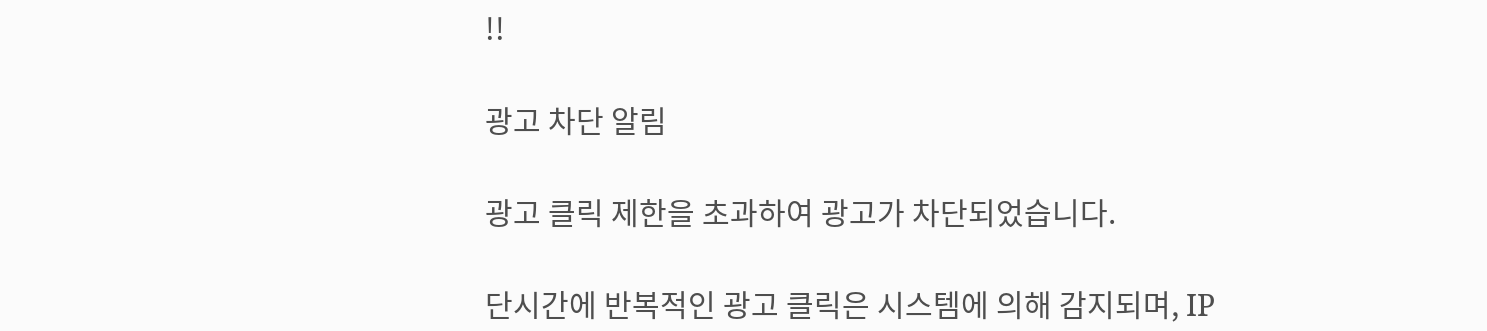!!

광고 차단 알림

광고 클릭 제한을 초과하여 광고가 차단되었습니다.

단시간에 반복적인 광고 클릭은 시스템에 의해 감지되며, IP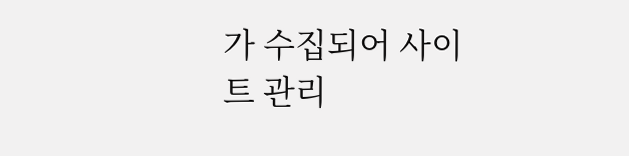가 수집되어 사이트 관리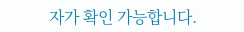자가 확인 가능합니다.